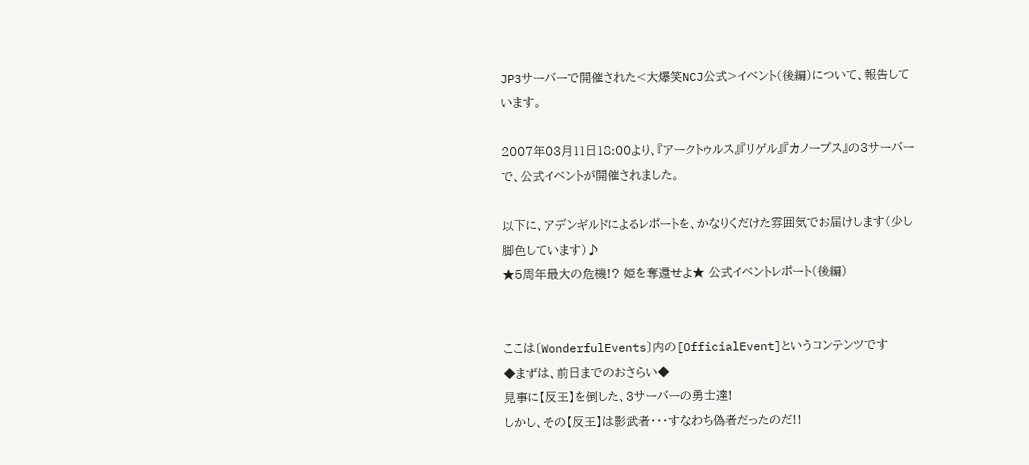JP3サーバーで開催された<大爆笑NCJ公式>イベント(後編)について、報告しています。

2007年03月11日18:00より、『アークトゥルス』『リゲル』『カノープス』の3サーバーで、公式イベントが開催されました。

以下に、アデンギルドによるレポートを、かなりくだけた雰囲気でお届けします(少し脚色しています)♪
★5周年最大の危機!? 姫を奪還せよ★ 公式イベントレポート(後編)


ここは〔WonderfulEvents〕内の[OfficialEvent]というコンテンツです
◆まずは、前日までのおさらい◆
見事に【反王】を倒した、3サーバーの勇士達!
しかし、その【反王】は影武者・・・すなわち偽者だったのだ!!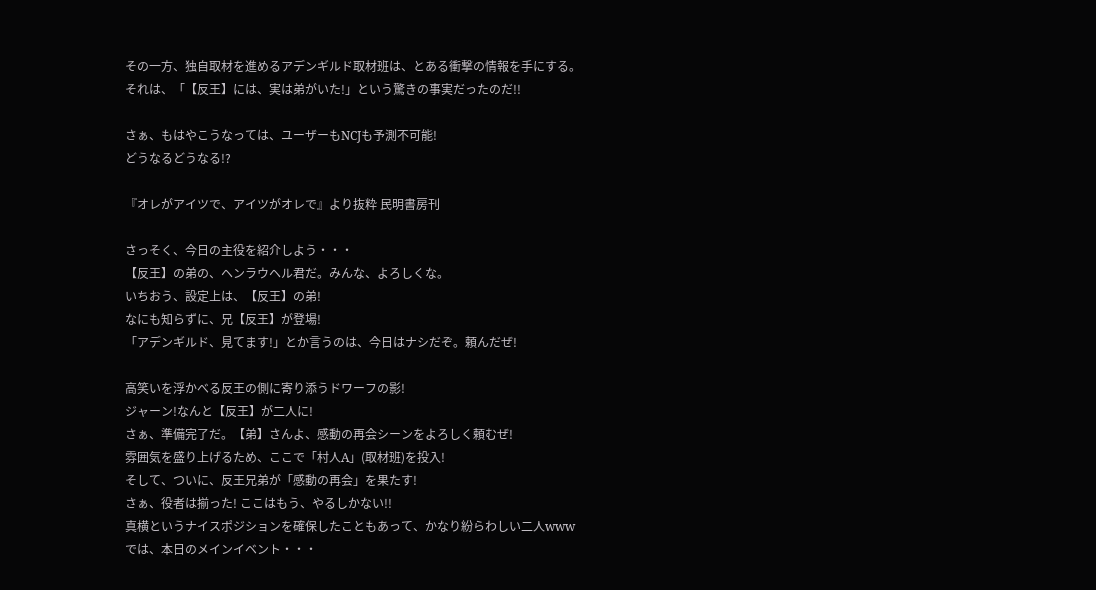その一方、独自取材を進めるアデンギルド取材班は、とある衝撃の情報を手にする。
それは、「【反王】には、実は弟がいた!」という驚きの事実だったのだ!!

さぁ、もはやこうなっては、ユーザーもNCJも予測不可能!
どうなるどうなる!?

『オレがアイツで、アイツがオレで』より抜粋 民明書房刊

さっそく、今日の主役を紹介しよう・・・
【反王】の弟の、ヘンラウヘル君だ。みんな、よろしくな。
いちおう、設定上は、【反王】の弟!
なにも知らずに、兄【反王】が登場!
「アデンギルド、見てます!」とか言うのは、今日はナシだぞ。頼んだぜ!

高笑いを浮かべる反王の側に寄り添うドワーフの影!
ジャーン!なんと【反王】が二人に!
さぁ、準備完了だ。【弟】さんよ、感動の再会シーンをよろしく頼むぜ!
雰囲気を盛り上げるため、ここで「村人A」(取材班)を投入!
そして、ついに、反王兄弟が「感動の再会」を果たす!
さぁ、役者は揃った! ここはもう、やるしかない!!
真横というナイスポジションを確保したこともあって、かなり紛らわしい二人www
では、本日のメインイベント・・・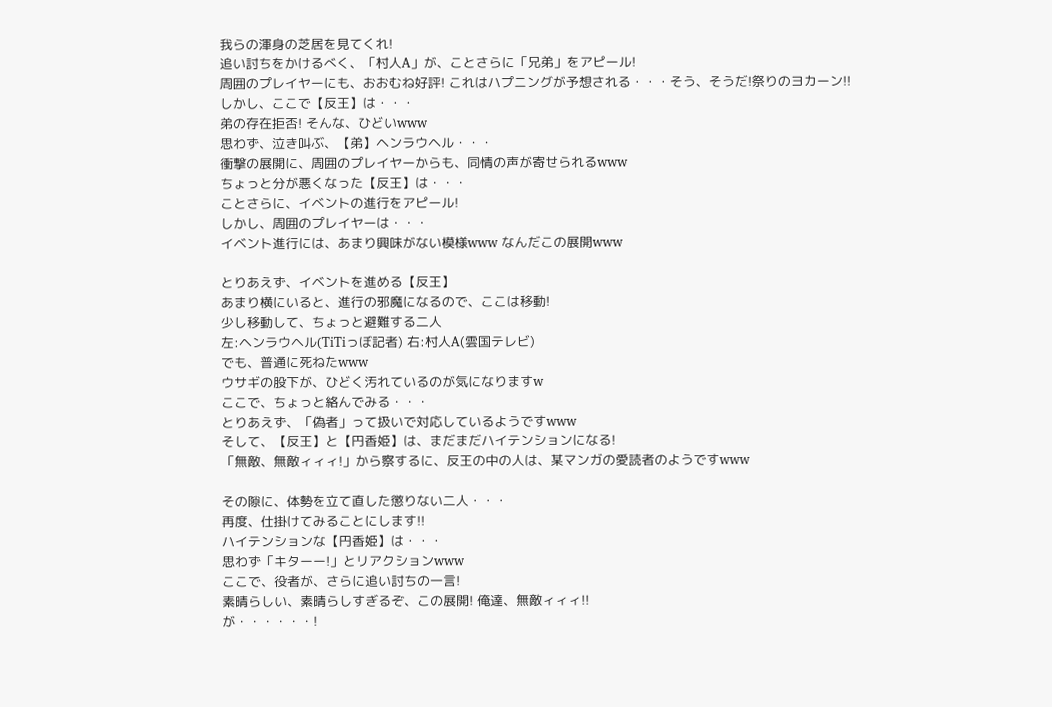我らの渾身の芝居を見てくれ!
追い討ちをかけるべく、「村人A」が、ことさらに「兄弟」をアピール!
周囲のプレイヤーにも、おおむね好評! これはハプニングが予想される・・・そう、そうだ!祭りのヨカーン!!
しかし、ここで【反王】は・・・
弟の存在拒否! そんな、ひどいwww
思わず、泣き叫ぶ、【弟】ヘンラウヘル・・・
衝撃の展開に、周囲のプレイヤーからも、同情の声が寄せられるwww
ちょっと分が悪くなった【反王】は・・・
ことさらに、イベントの進行をアピール!
しかし、周囲のプレイヤーは・・・
イベント進行には、あまり興味がない模様www なんだこの展開www

とりあえず、イベントを進める【反王】
あまり横にいると、進行の邪魔になるので、ここは移動!
少し移動して、ちょっと避難する二人
左:ヘンラウヘル(TiTiっぼ記者) 右:村人A(雲国テレビ)
でも、普通に死ねたwww
ウサギの股下が、ひどく汚れているのが気になりますw
ここで、ちょっと絡んでみる・・・
とりあえず、「偽者」って扱いで対応しているようですwww
そして、【反王】と【円香姫】は、まだまだハイテンションになる!
「無敵、無敵ィィィ!」から察するに、反王の中の人は、某マンガの愛読者のようですwww

その隙に、体勢を立て直した懲りない二人・・・
再度、仕掛けてみることにします!!
ハイテンションな【円香姫】は・・・
思わず「キターー!」とリアクションwww
ここで、役者が、さらに追い討ちの一言!
素晴らしい、素晴らしすぎるぞ、この展開! 俺達、無敵ィィィ!!
が・・・・・・!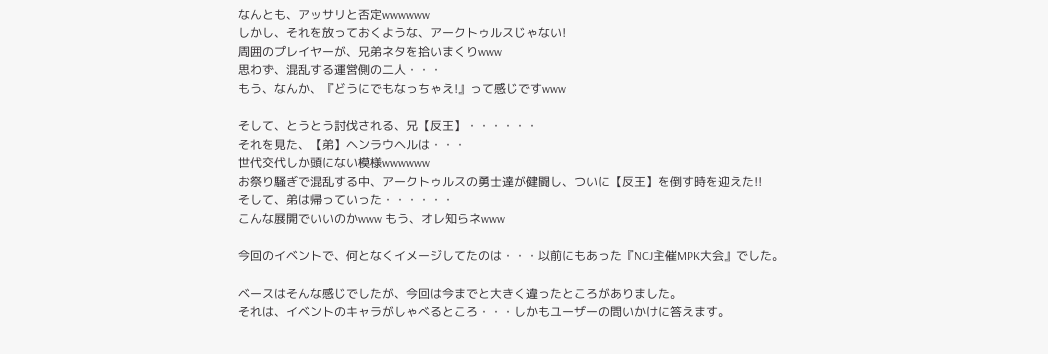なんとも、アッサリと否定wwwwww
しかし、それを放っておくような、アークトゥルスじゃない!
周囲のプレイヤーが、兄弟ネタを拾いまくりwww
思わず、混乱する運営側の二人・・・
もう、なんか、『どうにでもなっちゃえ!』って感じですwww

そして、とうとう討伐される、兄【反王】・・・・・・
それを見た、【弟】ヘンラウヘルは・・・
世代交代しか頭にない模様wwwwww
お祭り騒ぎで混乱する中、アークトゥルスの勇士達が健闘し、ついに【反王】を倒す時を迎えた!!
そして、弟は帰っていった・・・・・・
こんな展開でいいのかwww もう、オレ知らネwww

今回のイベントで、何となくイメージしてたのは・・・以前にもあった『NCJ主催MPK大会』でした。

ベースはそんな感じでしたが、今回は今までと大きく違ったところがありました。
それは、イベントのキャラがしゃべるところ・・・しかもユーザーの問いかけに答えます。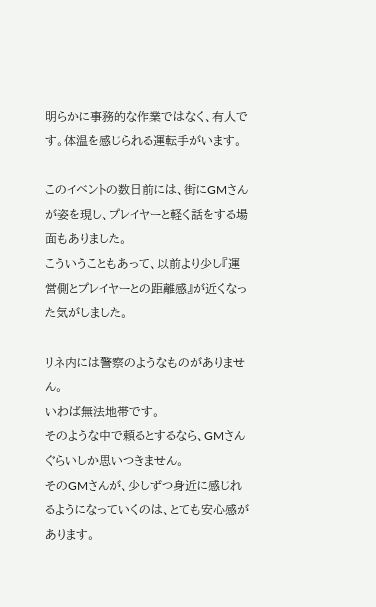明らかに事務的な作業ではなく、有人です。体温を感じられる運転手がいます。

このイベントの数日前には、街にGMさんが姿を現し、プレイヤーと軽く話をする場面もありました。
こういうこともあって、以前より少し『運営側とプレイヤーとの距離感』が近くなった気がしました。

リネ内には警察のようなものがありません。
いわば無法地帯です。
そのような中で頼るとするなら、GMさんぐらいしか思いつきません。
そのGMさんが、少しずつ身近に感じれるようになっていくのは、とても安心感があります。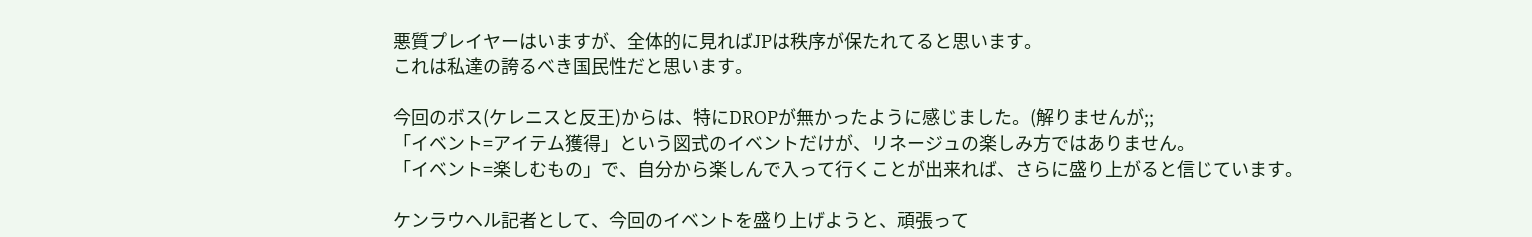悪質プレイヤーはいますが、全体的に見ればJPは秩序が保たれてると思います。
これは私達の誇るべき国民性だと思います。

今回のボス(ケレニスと反王)からは、特にDROPが無かったように感じました。(解りませんが;;
「イベント=アイテム獲得」という図式のイベントだけが、リネージュの楽しみ方ではありません。
「イベント=楽しむもの」で、自分から楽しんで入って行くことが出来れば、さらに盛り上がると信じています。

ケンラウヘル記者として、今回のイベントを盛り上げようと、頑張って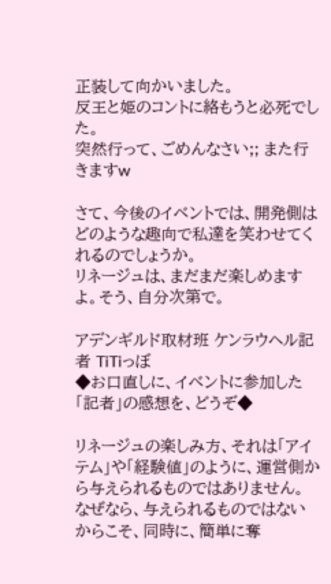正装して向かいました。
反王と姫のコントに絡もうと必死でした。
突然行って、ごめんなさい;; また行きますw

さて、今後のイベントでは、開発側はどのような趣向で私達を笑わせてくれるのでしょうか。
リネージュは、まだまだ楽しめますよ。そう、自分次第で。

アデンギルド取材班 ケンラウヘル記者 TiTiっぼ
◆お口直しに、イベントに参加した「記者」の感想を、どうぞ◆

リネージュの楽しみ方、それは「アイテム」や「経験値」のように、運営側から与えられるものではありません。
なぜなら、与えられるものではないからこそ、同時に、簡単に奪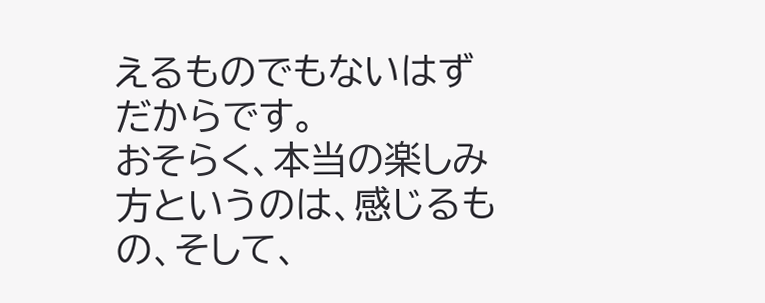えるものでもないはずだからです。
おそらく、本当の楽しみ方というのは、感じるもの、そして、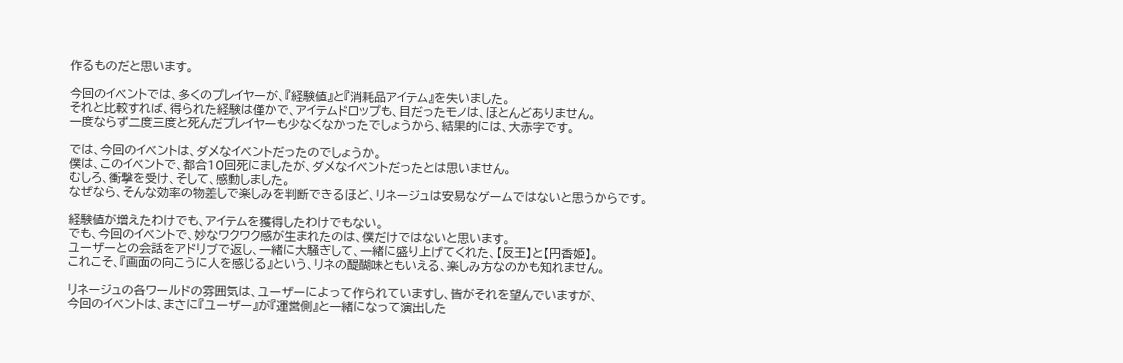作るものだと思います。

今回のイベントでは、多くのプレイヤーが、『経験値』と『消耗品アイテム』を失いました。
それと比較すれば、得られた経験は僅かで、アイテムドロップも、目だったモノは、ほとんどありません。
一度ならず二度三度と死んだプレイヤーも少なくなかったでしょうから、結果的には、大赤字です。

では、今回のイベントは、ダメなイベントだったのでしょうか。
僕は、このイベントで、都合10回死にましたが、ダメなイベントだったとは思いません。
むしろ、衝撃を受け、そして、感動しました。
なぜなら、そんな効率の物差しで楽しみを判断できるほど、リネージュは安易なゲームではないと思うからです。

経験値が増えたわけでも、アイテムを獲得したわけでもない。
でも、今回のイベントで、妙なワクワク感が生まれたのは、僕だけではないと思います。
ユーザーとの会話をアドリブで返し、一緒に大騒ぎして、一緒に盛り上げてくれた、【反王】と【円香姫】。
これこそ、『画面の向こうに人を感じる』という、リネの醍醐味ともいえる、楽しみ方なのかも知れません。

リネージュの各ワールドの雰囲気は、ユーザーによって作られていますし、皆がそれを望んでいますが、
今回のイベントは、まさに『ユーザー』が『運営側』と一緒になって演出した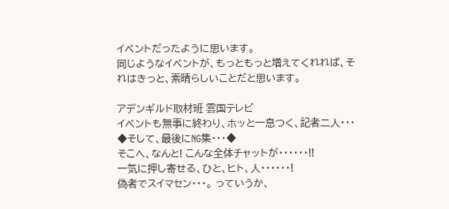イベントだったように思います。
同じようなイベントが、もっともっと増えてくれれば、それはきっと、素晴らしいことだと思います。

アデンギルド取材班 雲国テレビ
イベントも無事に終わり、ホッと一息つく、記者二人・・・
◆そして、最後にNG集・・・◆
そこへ、なんと! こんな全体チャットが・・・・・・!!
一気に押し寄せる、ひと、ヒト、人・・・・・・!
偽者でスイマセン・・・。 っていうか、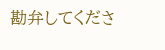勘弁してくださ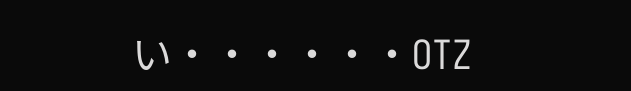い・・・・・・OTZ